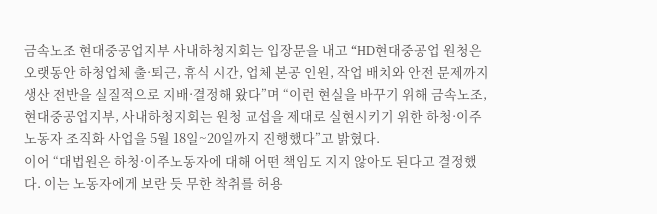금속노조 현대중공업지부 사내하청지회는 입장문을 내고 “HD현대중공업 원청은 오랫동안 하청업체 출·퇴근, 휴식 시간, 업체 본공 인원, 작업 배치와 안전 문제까지 생산 전반을 실질적으로 지배·결정해 왔다”며 “이런 현실을 바꾸기 위해 금속노조, 현대중공업지부, 사내하청지회는 원청 교섭을 제대로 실현시키기 위한 하청·이주노동자 조직화 사업을 5월 18일~20일까지 진행했다”고 밝혔다.
이어 “대법원은 하청·이주노동자에 대해 어떤 책임도 지지 않아도 된다고 결정했다. 이는 노동자에게 보란 듯 무한 착취를 허용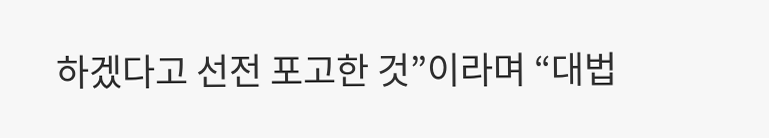하겠다고 선전 포고한 것”이라며 “대법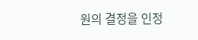원의 결정을 인정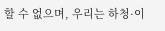할 수 없으며, 우리는 하청·이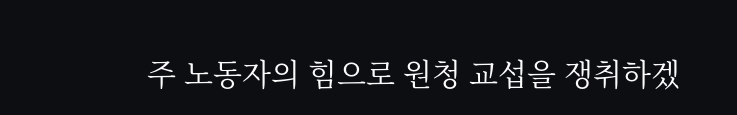주 노동자의 힘으로 원청 교섭을 쟁취하겠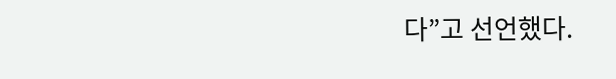다”고 선언했다.